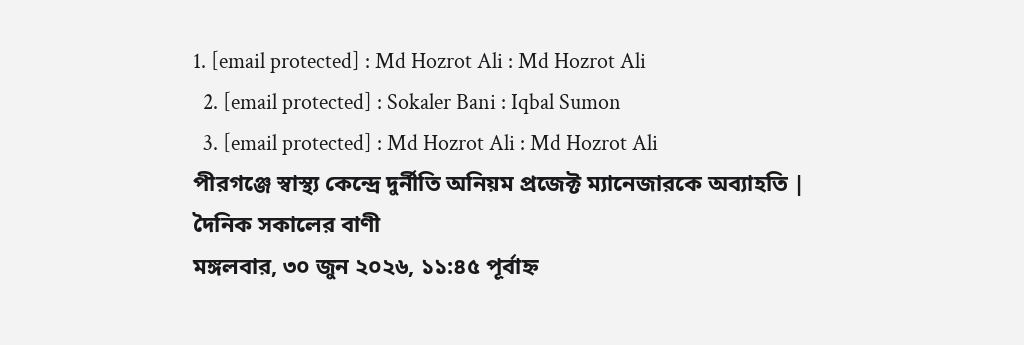1. [email protected] : Md Hozrot Ali : Md Hozrot Ali
  2. [email protected] : Sokaler Bani : Iqbal Sumon
  3. [email protected] : Md Hozrot Ali : Md Hozrot Ali
পীরগঞ্জে স্বাস্থ্য কেন্দ্রে দুর্নীতি অনিয়ম প্রজেক্ট ম্যানেজারকে অব্যাহতি | দৈনিক সকালের বাণী
মঙ্গলবার, ৩০ জুন ২০২৬, ১১:৪৫ পূর্বাহ্ন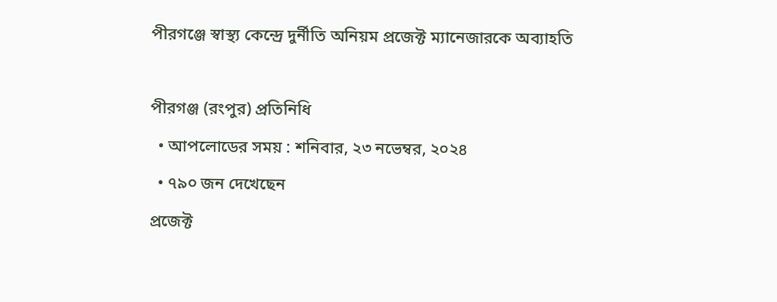পীরগঞ্জে স্বাস্থ্য কেন্দ্রে দুর্নীতি অনিয়ম প্রজেক্ট ম্যানেজারকে অব্যাহতি

পীরগঞ্জ (রংপুর) প্রতিনিধি
  • আপলোডের সময় : শনিবার, ২৩ নভেম্বর, ২০২৪
  • ৭৯০ জন দেখেছেন
প্রজেক্ট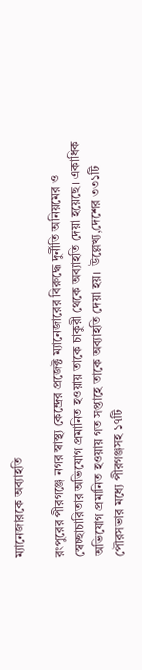ম্যানেজারকে অব্যাহতি

রংপুরের পীরগঞ্জে নগর স্বাস্থ্য কেন্দ্রের প্রজেক্ট ম্যানেজারের বিরুদ্ধে দুর্নীতি অনিয়মের ও স্বেচ্ছাচারিতার অভিযোগ প্রমানিত হওয়ায় তাকে চাকুরী থেকে অব্যাহতি দেয়া হয়েছে। একাধিক অভিযোগ প্রমানিত হওয়ায় গত সপ্তাহে তাকে অব্যাহতি দেয়া হয়।  উল্লেখ্য,দেশের ৩৩১টি পৌরসভার মধ্যে পীরগঞ্জসহ ১৭টি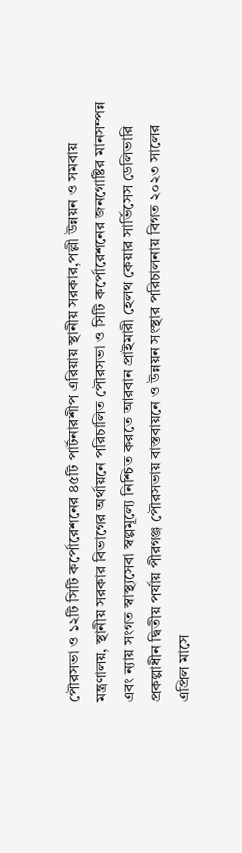পৌরসভা ও ১২টি সিটি কর্পোরেশনের ৪৫টি পার্টনারশীপ এরিয়ায় স্থানীয় সরকার,পল্লী উন্নয়ন ও সমবায় মন্ত্রণালয়, স্থানীয় সরকার বিভাগের অর্থায়নে পরিচালিত পৌরসভা ও সিটি কর্পোরেশনের জনগোষ্টির মানসম্পন্ন এবং ন্যায় সংগত স্বাস্থ্যসেবা স্বল্পমূল্যে নিশ্চিত করতে আরবান প্রাইমারী হেলথ কেয়ার সার্ভিসেস ডেলিভারি প্রকল্পাধীন দ্বিতীয় পর্যায় পীরগঞ্জ পৌরসভায় বাস্তবায়নে ও উন্নয়ন সংস্থার পরিচালনায় বিগত ২০২৩ সালের এপ্রিল মাসে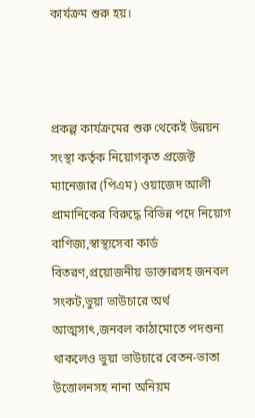কার্যক্রম শুরু হয়।



প্রকল্প কার্যক্রমের শুরু থেকেই উন্নয়ন সংস্থা কর্তৃক নিয়োগকৃত প্রজেক্ট ম্যানেজার (পিএম) ওয়াজেদ আলী প্রামানিকের বিরুদ্ধে বিভিন্ন পদে নিয়োগ বাণিজ্য,স্বাস্থ্যসেবা কার্ড বিতরণ,প্রয়োজনীয় ডাক্তারসহ জনবল সংকট,ভুয়া ভাউচারে অর্থ আত্মসাৎ,জনবল কাঠামোতে পদশুন্য থাকলেও ভুয়া ভাউচারে বেতন-ভাতা উত্তোলনসহ নানা অনিয়ম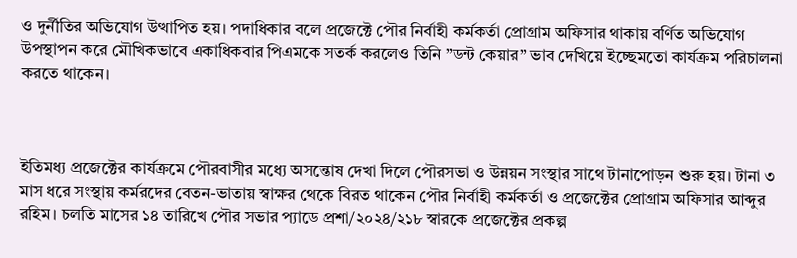ও দুর্নীতির অভিযোগ উত্থাপিত হয়। পদাধিকার বলে প্রজেক্টে পৌর নির্বাহী কর্মকর্তা প্রোগ্রাম অফিসার থাকায় বর্ণিত অভিযোগ উপস্থাপন করে মৌখিকভাবে একাধিকবার পিএমকে সতর্ক করলেও তিনি ”ডন্ট কেয়ার” ভাব দেখিয়ে ইচ্ছেমতো কার্যক্রম পরিচালনা করতে থাকেন।



ইতিমধ্য প্রজেক্টের কার্যক্রমে পৌরবাসীর মধ্যে অসন্তোষ দেখা দিলে পৌরসভা ও উন্নয়ন সংস্থার সাথে টানাপোড়ন শুরু হয়। টানা ৩ মাস ধরে সংস্থায় কর্মরদের বেতন-ভাতায় স্বাক্ষর থেকে বিরত থাকেন পৌর নির্বাহী কর্মকর্তা ও প্রজেক্টের প্রোগ্রাম অফিসার আব্দুর রহিম। চলতি মাসের ১৪ তারিখে পৌর সভার প্যাডে প্রশা/২০২৪/২১৮ স্বারকে প্রজেক্টের প্রকল্প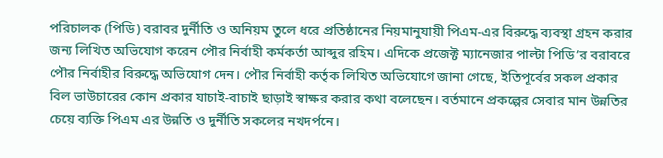পরিচালক (পিডি) বরাবর দুর্নীতি ও অনিয়ম তুলে ধরে প্রতিষ্ঠানের নিয়মানুযায়ী পিএম-এর বিরুদ্ধে ব্যবস্থা গ্রহন করার জন্য লিখিত অভিযোগ করেন পৌর নির্বাহী কর্মকর্তা আব্দুর রহিম। এদিকে প্রজেক্ট ম্যানেজার পাল্টা পিডি’র বরাবরে পৌর নির্বাহীর বিরুদ্ধে অভিযোগ দেন। পৌর নির্বাহী কর্তৃক লিখিত অভিযোগে জানা গেছে, ইতিপূর্বের সকল প্রকার বিল ভাউচারের কোন প্রকার যাচাই-বাচাই ছাড়াই স্বাক্ষর করার কথা বলেছেন। বর্তমানে প্রকল্পের সেবার মান উন্নতির চেয়ে ব্যক্তি পিএম এর উন্নতি ও দুর্নীতি সকলের নখদর্পনে।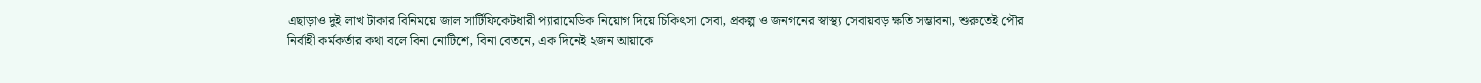এছাড়াও দুই লাখ টাকার বিনিময়ে জাল সার্টিফিকেটধারী প্যারামেডিক নিয়োগ দিয়ে চিকিৎসা সেবা, প্রকল্প ও জনগনের স্বাস্থ্য সেবায়বড় ক্ষতি সম্ভাবনা, শুরুতেই পৌর নির্বাহী কর্মকর্তার কথা বলে বিনা নোটিশে, বিনা বেতনে, এক দিনেই ২জন আয়াকে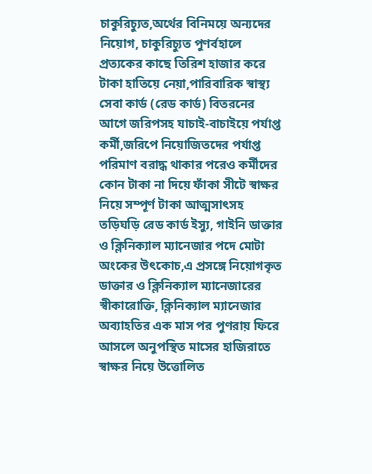চাকুরিচ্যুত,অর্থের বিনিময়ে অন্যদের নিয়োগ, চাকুরিচ্যুত পুণর্বহালে প্রত্যকের কাছে তিরিশ হাজার করে টাকা হাতিয়ে নেয়া,পারিবারিক স্বাস্থ্য সেবা কার্ড (রেড কার্ড) বিতরনের আগে জরিপসহ যাচাই-বাচাইয়ে পর্যাপ্ত কর্মী,জরিপে নিয়োজিতদের পর্যাপ্ত পরিমাণ বরাদ্ধ থাকার পরেও কর্মীদের কোন টাকা না দিয়ে ফাঁকা সীটে স্বাক্ষর নিয়ে সম্পূর্ণ টাকা আত্মসাৎসহ তড়িঘড়ি রেড কার্ড ইস্যু, গাইনি ডাক্তার ও ক্লিনিক্যাল ম্যানেজার পদে মোটা অংকের উৎকোচ,এ প্রসঙ্গে নিয়োগকৃত ডাক্তার ও ক্লিনিক্যাল ম্যানেজারের স্বীকারোক্তি, ক্লিনিক্যাল ম্যানেজার অব্যাহতির এক মাস পর পুণরায় ফিরে আসলে অনুপস্থিত মাসের হাজিরাতে স্বাক্ষর নিয়ে উত্তোলিত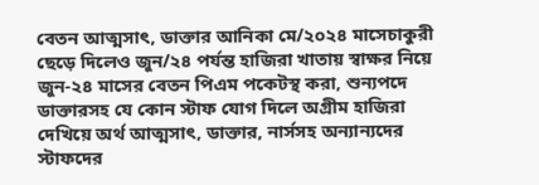বেতন আত্মসাৎ, ডাক্তার আনিকা মে/২০২৪ মাসেচাকুরী ছেড়ে দিলেও জুন/২৪ পর্যন্ত হাজিরা খাতায় স্বাক্ষর নিয়ে জুন-২৪ মাসের বেতন পিএম পকেটস্থ করা, শুন্যপদে ডাক্তারসহ যে কোন স্টাফ যোগ দিলে অগ্রীম হাজিরা দেখিয়ে অর্থ আত্মসাৎ, ডাক্তার, নার্সসহ অন্যান্যদের স্টাফদের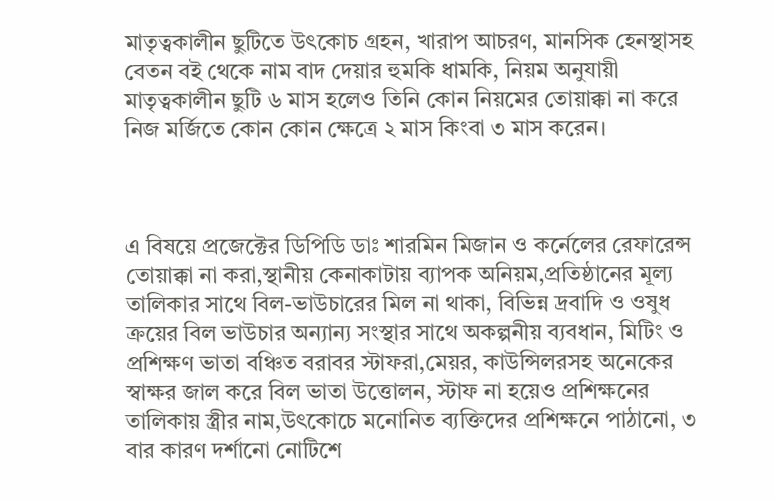মাতৃত্বকালীন ছুটিতে উৎকোচ গ্রহন, খারাপ আচরণ, মানসিক হেনস্থাসহ বেতন বই থেকে নাম বাদ দেয়ার হুমকি ধামকি, নিয়ম অনুযায়ী মাতৃত্বকালীন ছুটি ৬ মাস হলেও তিনি কোন নিয়মের তোয়াক্কা না করে নিজ মর্জিতে কোন কোন ক্ষেত্রে ২ মাস কিংবা ৩ মাস করেন।



এ বিষয়ে প্রজেক্টের ডিপিডি ডাঃ শারমিন মিজান ও কর্নেলের রেফারেন্স তোয়াক্কা না করা,স্থানীয় কেনাকাটায় ব্যাপক অনিয়ম,প্রতিষ্ঠানের মূল্য তালিকার সাথে বিল-ভাউচারের মিল না থাকা, বিভিন্ন দ্রবাদি ও ওষুধ ক্রয়ের বিল ভাউচার অন্যান্য সংস্থার সাথে অকল্পনীয় ব্যবধান, মিটিং ও প্রশিক্ষণ ভাতা বঞ্চিত বরাবর স্টাফরা,মেয়র, কাউন্সিলরসহ অনেকের স্বাক্ষর জাল করে বিল ভাতা উত্তোলন, স্টাফ না হয়েও প্রশিক্ষনের তালিকায় স্ত্রীর নাম,উৎকোচে মনোনিত ব্যক্তিদের প্রশিক্ষনে পাঠানো, ৩ বার কারণ দর্শানো নোটিশে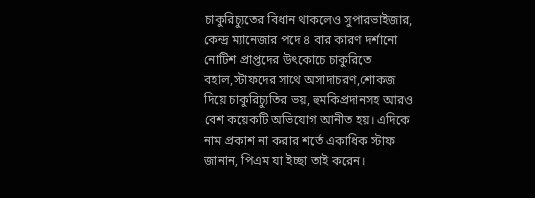চাকুরিচ্যুতের বিধান থাকলেও সুপারভাইজার, কেন্দ্র ম্যানেজার পদে ৪ বার কারণ দর্শানো নোটিশ প্রাপ্তদের উৎকোচে চাকুরিতে বহাল,স্টাফদের সাথে অসাদাচরণ,শোকজ দিয়ে চাকুরিচ্যুতির ভয়, হুমকিপ্রদানসহ আরও বেশ কয়েকটি অভিযোগ আনীত হয়। এদিকে নাম প্রকাশ না করার শর্তে একাধিক স্টাফ জানান, পিএম যা ইচ্ছা তাই করেন।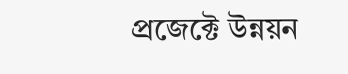প্রজেক্টে উন্নয়ন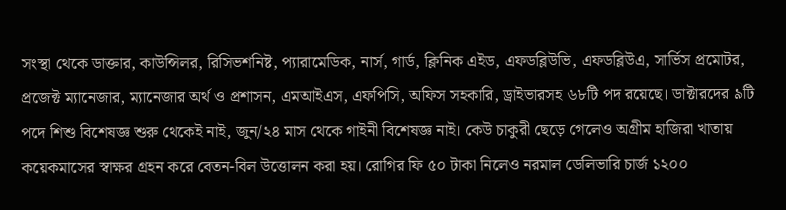সংস্থা থেকে ডাক্তার, কাউন্সিলর, রিসিভশনিষ্ট, প্যারামেডিক, নার্স, গার্ড, ক্লিনিক এইড, এফডব্লিউভি, এফডব্লিউএ, সার্ভিস প্রমোটর, প্রজেক্ট ম্যানেজার, ম্যানেজার অর্থ ও প্রশাসন, এমআইএস, এফপিসি, অফিস সহকারি, ড্রাইভারসহ ৬৮টি পদ রয়েছে। ডাক্টারদের ৯টি পদে শিশু বিশেষজ্ঞ শুরু থেকেই নাই, জুন/২৪ মাস থেকে গাইনী বিশেষজ্ঞ নাই। কেউ চাকুরী ছেড়ে গেলেও অগ্রীম হাজিরা খাতায় কয়েকমাসের স্বাক্ষর গ্রহন করে বেতন-বিল উত্তোলন করা হয়। রোগির ফি ৫০ টাকা নিলেও নরমাল ডেলিভারি চার্জ ১২০০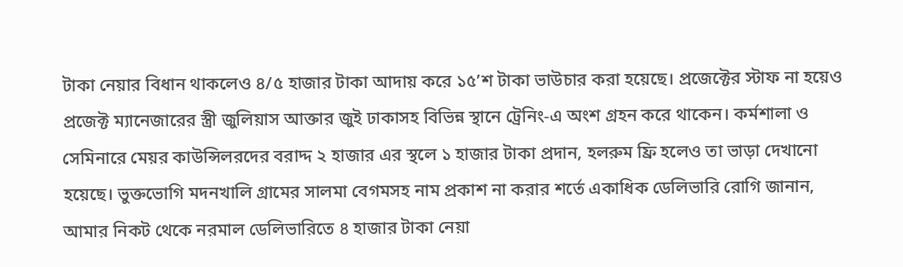টাকা নেয়ার বিধান থাকলেও ৪/৫ হাজার টাকা আদায় করে ১৫’শ টাকা ভাউচার করা হয়েছে। প্রজেক্টের স্টাফ না হয়েও প্রজেক্ট ম্যানেজারের স্ত্রী জুলিয়াস আক্তার জুই ঢাকাসহ বিভিন্ন স্থানে ট্রেনিং-এ অংশ গ্রহন করে থাকেন। কর্মশালা ও সেমিনারে মেয়র কাউন্সিলরদের বরাদ্দ ২ হাজার এর স্থলে ১ হাজার টাকা প্রদান, হলরুম ফ্রি হলেও তা ভাড়া দেখানো হয়েছে। ভুক্তভোগি মদনখালি গ্রামের সালমা বেগমসহ নাম প্রকাশ না করার শর্তে একাধিক ডেলিভারি রোগি জানান, আমার নিকট থেকে নরমাল ডেলিভারিতে ৪ হাজার টাকা নেয়া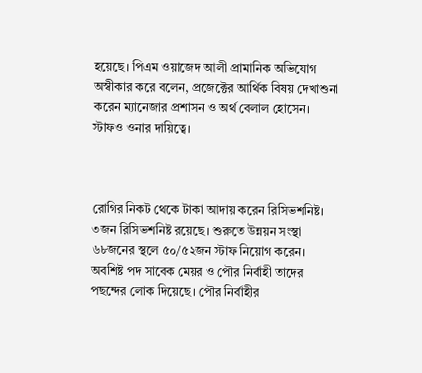হয়েছে। পিএম ওয়াজেদ আলী প্রামানিক অভিযোগ অস্বীকার করে বলেন, প্রজেক্টের আর্থিক বিষয় দেখাশুনা করেন ম্যানেজার প্রশাসন ও অর্থ বেলাল হোসেন। স্টাফও ওনার দায়িত্বে।



রোগির নিকট থেকে টাকা আদায় করেন রিসিভশনিষ্ট। ৩জন রিসিভশনিষ্ট রয়েছে। শুরুতে উন্নয়ন সংস্থা ৬৮জনের স্থলে ৫০/৫২জন স্টাফ নিয়োগ করেন। অবশিষ্ট পদ সাবেক মেয়র ও পৌর নির্বাহী তাদের পছন্দের লোক দিয়েছে। পৌর নির্বাহীর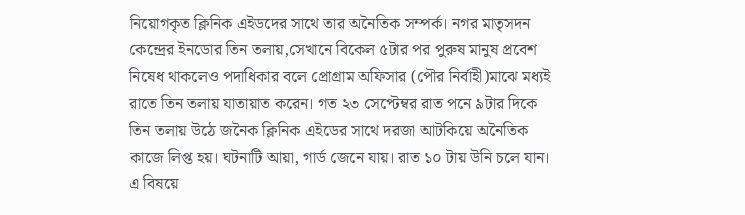নিয়োগকৃত ক্লিনিক এইডদের সাথে তার অনৈতিক সম্পর্ক। নগর মাতৃসদন কেন্দ্রের ইনডোর তিন তলায়,সেখানে বিকেল ৫টার পর পুরুষ মানুষ প্রবেশ নিষেধ থাকলেও পদাধিকার বলে প্রোগ্রাম অফিসার (পৌর নির্বাহী)মাঝে মধ্যই রাতে তিন তলায় যাতায়াত করেন। গত ২৩ সেপ্টেম্বর রাত পনে ৯টার দিকে তিন তলায় উঠে জনৈক ক্লিনিক এইডের সাথে দরজা আটকিয়ে অনৈতিক কাজে লিপ্ত হয়। ঘটনাটি আয়া, গার্ড জেনে যায়। রাত ১০ টায় উনি চলে যান। এ বিষয়ে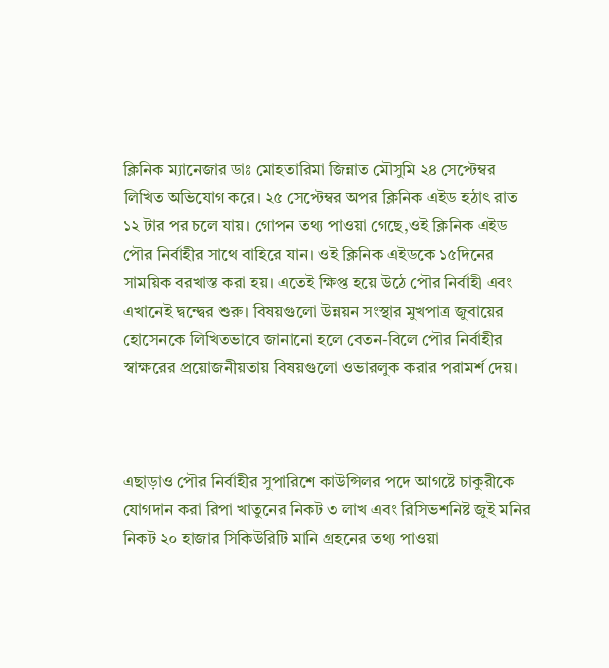ক্লিনিক ম্যানেজার ডাঃ মোহতারিমা জিন্নাত মৌসুমি ২৪ সেপ্টেম্বর লিখিত অভিযোগ করে। ২৫ সেপ্টেম্বর অপর ক্লিনিক এইড হঠাৎ রাত ১২ টার পর চলে যায়। গোপন তথ্য পাওয়া গেছে,ওই ক্লিনিক এইড পৌর নির্বাহীর সাথে বাহিরে যান। ওই ক্লিনিক এইডকে ১৫দিনের সাময়িক বরখাস্ত করা হয়। এতেই ক্ষিপ্ত হয়ে উঠে পৌর নির্বাহী এবং এখানেই দ্বন্দ্বের শুরু। বিষয়গুলো উন্নয়ন সংস্থার মুখপাত্র জুবায়ের হোসেনকে লিখিতভাবে জানানো হলে বেতন-বিলে পৌর নির্বাহীর স্বাক্ষরের প্রয়োজনীয়তায় বিষয়গুলো ওভারলুক করার পরামর্শ দেয়।



এছাড়াও পৌর নির্বাহীর সুপারিশে কাউন্সিলর পদে আগষ্টে চাকুরীকে যোগদান করা রিপা খাতুনের নিকট ৩ লাখ এবং রিসিভশনিষ্ট জুই মনির নিকট ২০ হাজার সিকিউরিটি মানি গ্রহনের তথ্য পাওয়া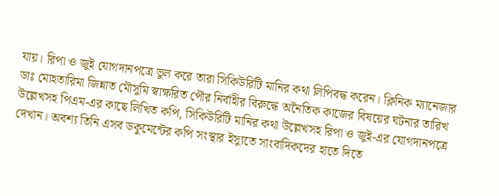যায়। রিপা ও জুই যোগদানপত্রে ভুল করে তারা সিকিউরিটি মানির কথা লিপিবদ্ধ করেন। ক্লিনিক ম্যানেজার ডাঃ মোহতারিমা জিন্নাত মৌসুমি স্বাক্ষরিত পৌর নির্বাহীর বিরুদ্ধে অনৈতিক কাজের বিষয়ের ঘটনার তারিখ উল্লেখসহ পিএম-এর কাছে লিখিত কপি, সিকিউরিটি মানির কথা উল্লেখসহ রিপা ও জুই-এর যোগদানপত্রে দেখান। অবশ্য তিনি এসব ডকুমেন্টের কপি সংস্থার ইস্যুতে সাংবাদিকদের হাতে দিতে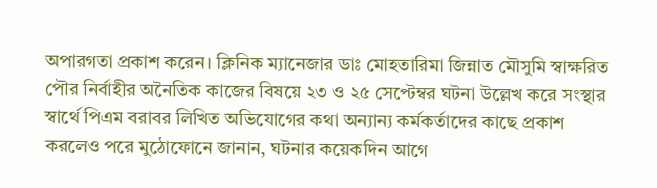অপারগতা প্রকাশ করেন। ক্লিনিক ম্যানেজার ডাঃ মোহতারিমা জিন্নাত মৌসুমি স্বাক্ষরিত পৌর নির্বাহীর অনৈতিক কাজের বিষয়ে ২৩ ও ২৫ সেপ্টেম্বর ঘটনা উল্লেখ করে সংস্থার স্বার্থে পিএম বরাবর লিখিত অভিযোগের কথা অন্যান্য কর্মকর্তাদের কাছে প্রকাশ করলেও পরে মুঠোফোনে জানান, ঘটনার কয়েকদিন আগে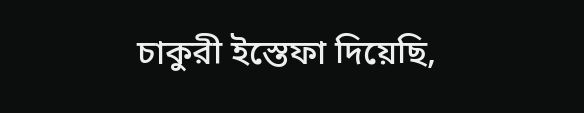চাকুরী ইস্তেফা দিয়েছি,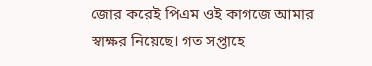জোর করেই পিএম ওই কাগজে আমার স্বাক্ষর নিয়েছে। গত সপ্তাহে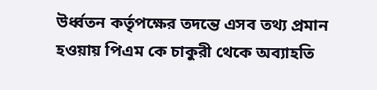উর্ধ্বতন কর্তৃপক্ষের তদন্তে এসব তথ্য প্রমান হওয়ায় পিএম কে চাকুরী থেকে অব্যাহতি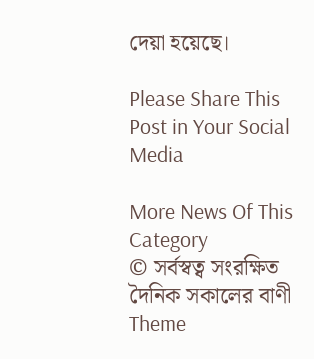দেয়া হয়েছে।

Please Share This Post in Your Social Media

More News Of This Category
© সর্বস্বত্ব সংরক্ষিত দৈনিক সকালের বাণী
Theme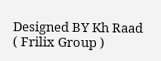Designed BY Kh Raad ( Frilix Group )